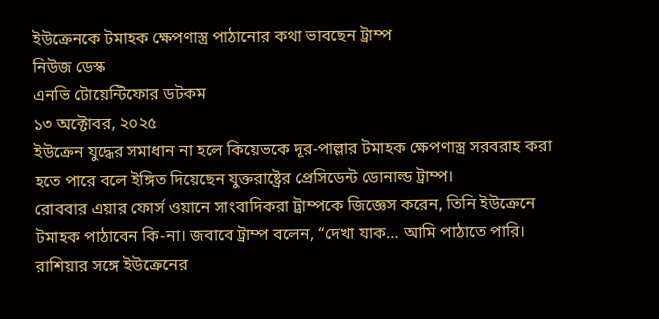ইউক্রেনকে টমাহক ক্ষেপণাস্ত্র পাঠানোর কথা ভাবছেন ট্রাম্প
নিউজ ডেস্ক
এনভি টোয়েন্টিফোর ডটকম
১৩ অক্টোবর, ২০২৫
ইউক্রেন যুদ্ধের সমাধান না হলে কিয়েভকে দূর-পাল্লার টমাহক ক্ষেপণাস্ত্র সরবরাহ করা হতে পারে বলে ইঙ্গিত দিয়েছেন যুক্তরাষ্ট্রের প্রেসিডেন্ট ডোনাল্ড ট্রাম্প।
রোববার এয়ার ফোর্স ওয়ানে সাংবাদিকরা ট্রাম্পকে জিজ্ঞেস করেন, তিনি ইউক্রেনে টমাহক পাঠাবেন কি-না। জবাবে ট্রাম্প বলেন, “দেখা যাক… আমি পাঠাতে পারি। রাশিয়ার সঙ্গে ইউক্রেনের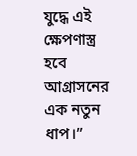যুদ্ধে এই ক্ষেপণাস্ত্র হবে আগ্রাসনের এক নতুন ধাপ।”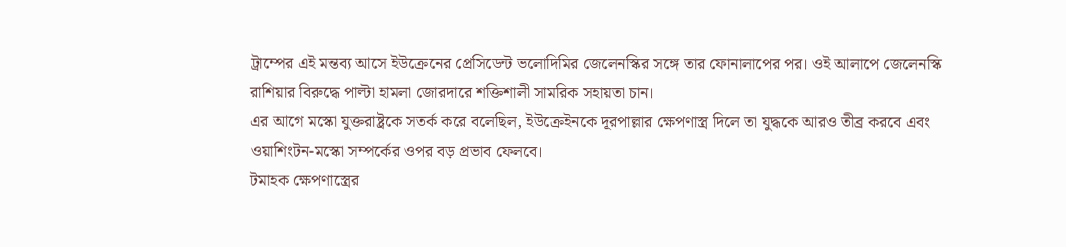ট্রাম্পের এই মন্তব্য আসে ইউক্রেনের প্রেসিডেন্ট ভলোদিমির জেলেনস্কির সঙ্গে তার ফোনালাপের পর। ওই আলাপে জেলেনস্কি রাশিয়ার বিরুদ্ধে পাল্টা হামলা জোরদারে শক্তিশালী সামরিক সহায়তা চান।
এর আগে মস্কো যুক্তরাষ্ট্রকে সতর্ক করে বলেছিল, ইউক্রেইনকে দূরপাল্লার ক্ষেপণাস্ত্র দিলে তা যুদ্ধকে আরও তীব্র করবে এবং ওয়াশিংটন-মস্কো সম্পর্কের ওপর বড় প্রভাব ফেলবে।
টমাহক ক্ষেপণাস্ত্রের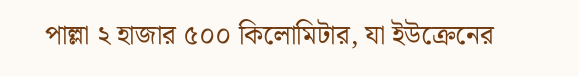পাল্লা ২ হাজার ৫০০ কিলোমিটার, যা ইউক্রেনের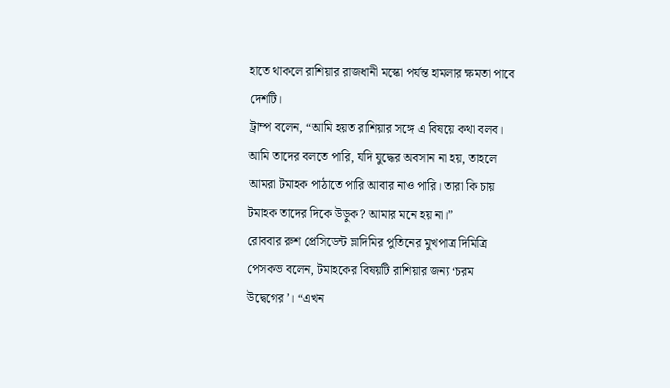হাতে থাকলে রাশিয়ার রাজধানী মস্কো পর্যন্ত হামলার ক্ষমতা পাবে দেশটি।
ট্রাম্প বলেন, “আমি হয়ত রাশিয়ার সঙ্গে এ বিষয়ে কথা বলব। আমি তাদের বলতে পারি, যদি যুদ্ধের অবসান না হয়, তাহলে আমরা টমাহক পাঠাতে পারি আবার নাও পারি। তারা কি চায় টমাহক তাদের দিকে উড়ুক? আমার মনে হয় না।”
রোববার রুশ প্রেসিডেন্ট ভ্লাদিমির পুতিনের মুখপাত্র দিমিত্রি পেসকভ বলেন, টমাহকের বিষয়টি রাশিয়ার জন্য ‘চরম উদ্বেগের’। “এখন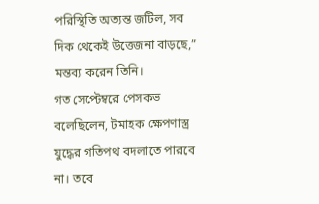পরিস্থিতি অত্যন্ত জটিল, সব দিক থেকেই উত্তেজনা বাড়ছে,” মন্তব্য করেন তিনি।
গত সেপ্টেম্বরে পেসকভ বলেছিলেন, টমাহক ক্ষেপণাস্ত্র যুদ্ধের গতিপথ বদলাতে পারবে না। তবে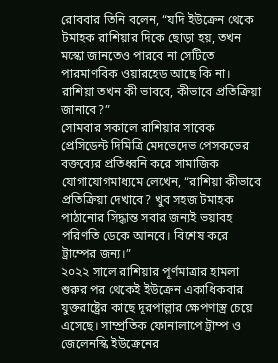রোববার তিনি বলেন, “যদি ইউক্রেন থেকে টমাহক রাশিয়ার দিকে ছোড়া হয়, তখন মস্কো জানতেও পারবে না সেটিতে পারমাণবিক ওয়ারহেড আছে কি না। রাশিয়া তখন কী ভাববে, কীভাবে প্রতিক্রিয়া জানাবে?”
সোমবার সকালে রাশিয়ার সাবেক প্রেসিডেন্ট দিমিত্রি মেদভেদেভ পেসকভের বক্তব্যের প্রতিধ্বনি করে সামাজিক যোগাযোগমাধ্যমে লেখেন, “রাশিয়া কীভাবে প্রতিক্রিয়া দেখাবে? খুব সহজ টমাহক পাঠানোর সিদ্ধান্ত সবার জন্যই ভয়াবহ পরিণতি ডেকে আনবে। বিশেষ করে ট্রাম্পের জন্য।”
২০২২ সালে রাশিয়ার পূর্ণমাত্রার হামলা শুরুর পর থেকেই ইউক্রেন একাধিকবার যুক্তরাষ্ট্রের কাছে দূরপাল্লার ক্ষেপণাস্ত্র চেয়ে এসেছে। সাম্প্রতিক ফোনালাপে ট্রাম্প ও জেলেনস্কি ইউক্রেনের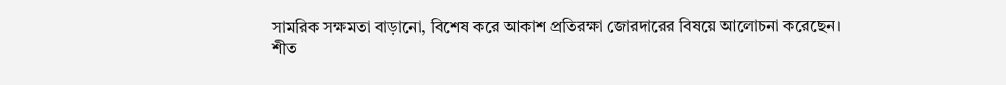সামরিক সক্ষমতা বাড়ানো, বিশেষ করে আকাশ প্রতিরক্ষা জোরদারের বিষয়ে আলোচনা করেছেন।
শীত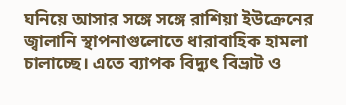ঘনিয়ে আসার সঙ্গে সঙ্গে রাশিয়া ইউক্রেনের জ্বালানি স্থাপনাগুলোতে ধারাবাহিক হামলা চালাচ্ছে। এতে ব্যাপক বিদ্যুৎ বিভ্রাট ও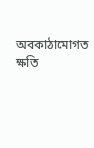অবকাঠামোগত ক্ষতি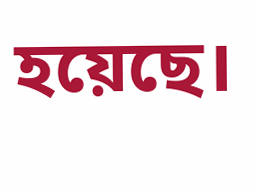হয়েছে।